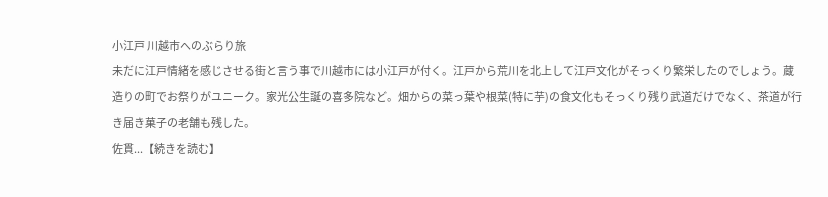小江戸 川越市へのぶらり旅
未だに江戸情緒を感じさせる街と言う事で川越市には小江戸が付く。江戸から荒川を北上して江戸文化がそっくり繁栄したのでしょう。蔵造りの町でお祭りがユニーク。家光公生誕の喜多院など。畑からの菜っ葉や根菜(特に芋)の食文化もそっくり残り武道だけでなく、茶道が行き届き菓子の老舗も残した。
佐貫...【続きを読む】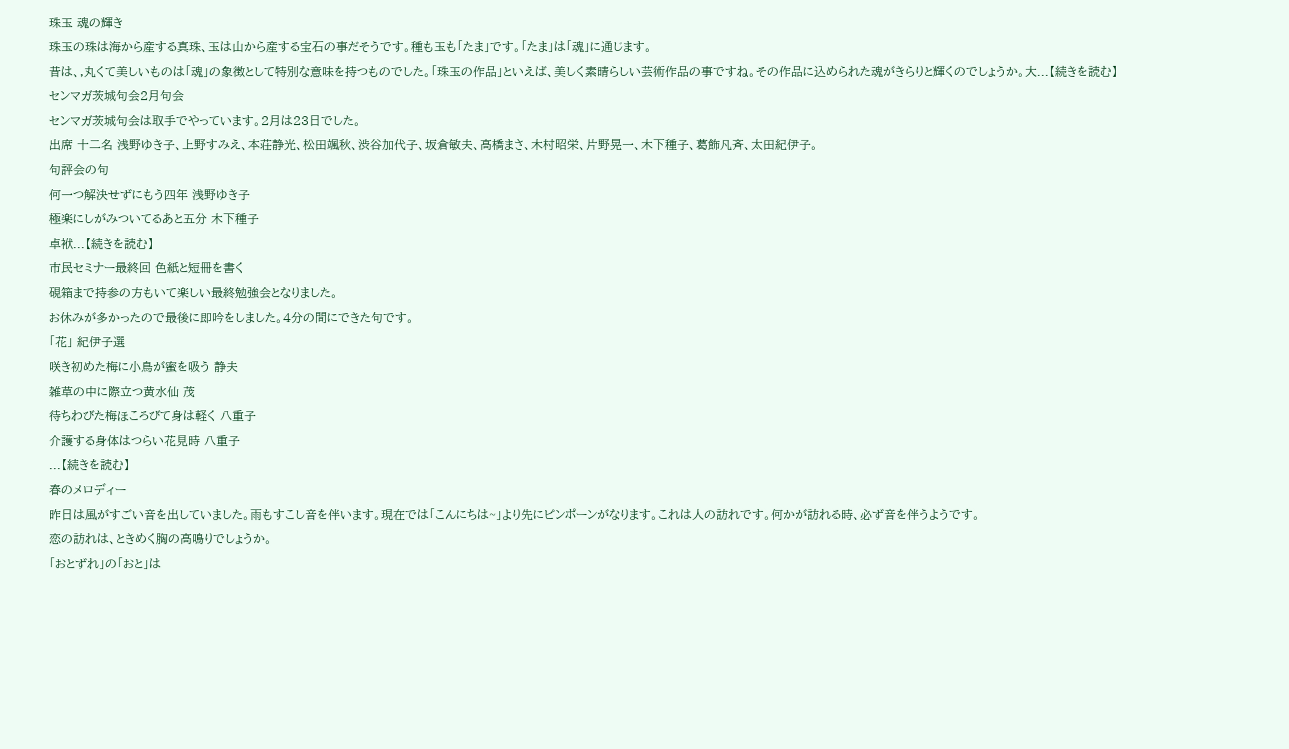珠玉 魂の輝き
珠玉の珠は海から産する真珠、玉は山から産する宝石の事だそうです。種も玉も「たま」です。「たま」は「魂」に通じます。
昔は、,丸くて美しいものは「魂」の象徴として特別な意味を持つものでした。「珠玉の作品」といえば、美しく素晴らしい芸術作品の事ですね。その作品に込められた魂がきらりと輝くのでしょうか。大...【続きを読む】
センマガ茨城句会2月句会
センマガ茨城句会は取手でやっています。2月は23日でした。
出席 十二名 浅野ゆき子、上野すみえ、本荘静光、松田颯秋、渋谷加代子、坂倉敏夫、高橋まさ、木村昭栄、片野晃一、木下種子、葛飾凡斉、太田紀伊子。
句評会の句
何一つ解決せずにもう四年 浅野ゆき子
極楽にしがみついてるあと五分 木下種子
卓袱...【続きを読む】
市民セミナー最終回 色紙と短冊を書く
硯箱まで持参の方もいて楽しい最終勉強会となりました。
お休みが多かったので最後に即吟をしました。4分の間にできた句です。
「花」 紀伊子選
咲き初めた梅に小鳥が蜜を吸う 静夫
雑草の中に際立つ黄水仙 茂
待ちわびた梅ほころびて身は軽く 八重子
介護する身体はつらい花見時 八重子
...【続きを読む】
春のメロディー
昨日は風がすごい音を出していました。雨もすこし音を伴います。現在では「こんにちは~」より先にピンポーンがなります。これは人の訪れです。何かが訪れる時、必ず音を伴うようです。
恋の訪れは、ときめく胸の高鳴りでしょうか。
「おとずれ」の「おと」は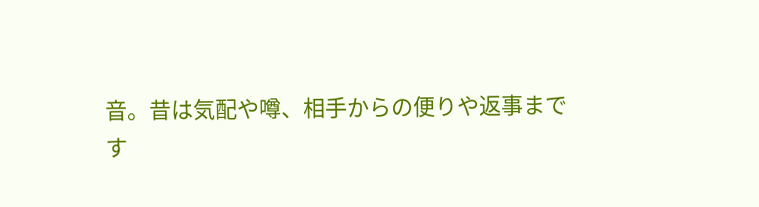音。昔は気配や噂、相手からの便りや返事まで
す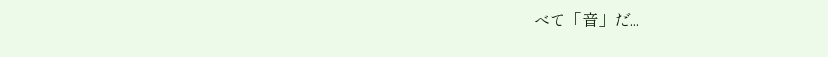べて「音」だ...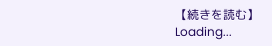【続きを読む】
Loading...